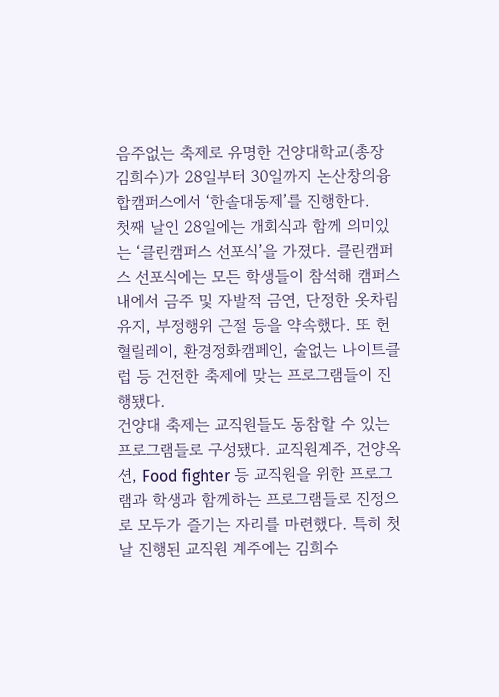음주없는 축제로 유명한 건양대학교(총장 김희수)가 28일부터 30일까지 논산창의융합캠퍼스에서 ‘한솔대동제’를 진행한다.
첫째 날인 28일에는 개회식과 함께 의미있는 ‘클린캠퍼스 선포식’을 가졌다. 클린캠퍼스 선포식에는 모든 학생들이 참석해 캠퍼스내에서 금주 및 자발적 금연, 단정한 옷차림 유지, 부정행위 근절 등을 약속했다. 또 헌혈릴레이, 환경정화캠페인, 술없는 나이트클럽 등 건전한 축제에 맞는 프로그램들이 진행됐다.
건양대 축제는 교직원들도 동참할 수 있는 프로그램들로 구성됐다. 교직원계주, 건양옥션, Food fighter 등 교직원을 위한 프로그램과 학생과 함께하는 프로그램들로 진정으로 모두가 즐기는 자리를 마련했다. 특히 첫날 진행된 교직원 계주에는 김희수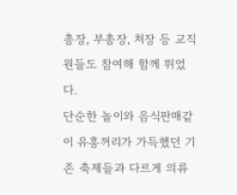총장, 부총장, 처장 등 교직원들도 참여해 함께 뛰었다.
단순한 놀이와 음식판매같이 유흥꺼리가 가득했던 기존 축제들과 다르게 의류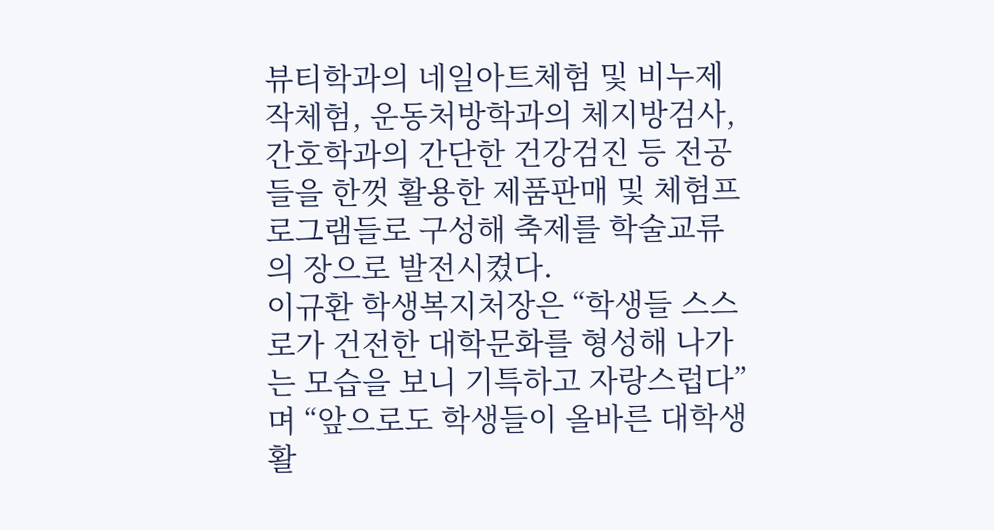뷰티학과의 네일아트체험 및 비누제작체험, 운동처방학과의 체지방검사, 간호학과의 간단한 건강검진 등 전공들을 한껏 활용한 제품판매 및 체험프로그램들로 구성해 축제를 학술교류의 장으로 발전시켰다.
이규환 학생복지처장은 “학생들 스스로가 건전한 대학문화를 형성해 나가는 모습을 보니 기특하고 자랑스럽다”며 “앞으로도 학생들이 올바른 대학생활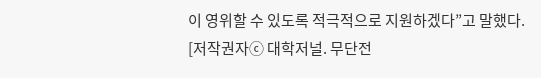이 영위할 수 있도록 적극적으로 지원하겠다”고 말했다.
[저작권자ⓒ 대학저널. 무단전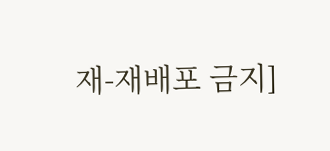재-재배포 금지]